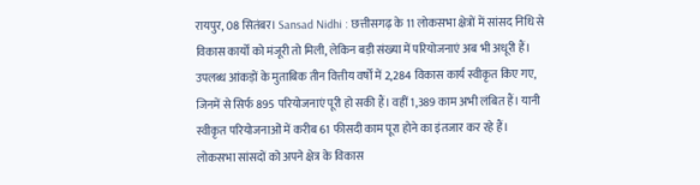रायपुर, 08 सितंबर। Sansad Nidhi : छत्तीसगढ़ के 11 लोकसभा क्षेत्रों में सांसद निधि से विकास कार्यों को मंजूरी तो मिली, लेकिन बड़ी संख्या में परियोजनाएं अब भी अधूरी हैं। उपलब्ध आंकड़ों के मुताबिक तीन वित्तीय वर्षों में 2,284 विकास कार्य स्वीकृत किए गए, जिनमें से सिर्फ 895 परियोजनाएं पूरी हो सकी हैं। वहीं 1,389 काम अभी लंबित हैं। यानी स्वीकृत परियोजनाओं में करीब 61 फीसदी काम पूरा होने का इंतजार कर रहे हैं।
लोकसभा सांसदों को अपने क्षेत्र के विकास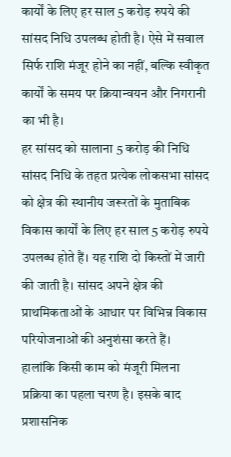कार्यों के लिए हर साल 5 करोड़ रुपये की सांसद निधि उपलब्ध होती है। ऐसे में सवाल सिर्फ राशि मंजूर होने का नहीं, बल्कि स्वीकृत कार्यों के समय पर क्रियान्वयन और निगरानी का भी है।
हर सांसद को सालाना 5 करोड़ की निधि
सांसद निधि के तहत प्रत्येक लोकसभा सांसद को क्षेत्र की स्थानीय जरूरतों के मुताबिक विकास कार्यों के लिए हर साल 5 करोड़ रुपये उपलब्ध होते हैं। यह राशि दो किस्तों में जारी की जाती है। सांसद अपने क्षेत्र की प्राथमिकताओं के आधार पर विभिन्न विकास परियोजनाओं की अनुशंसा करते हैं।
हालांकि किसी काम को मंजूरी मिलना प्रक्रिया का पहला चरण है। इसके बाद प्रशासनिक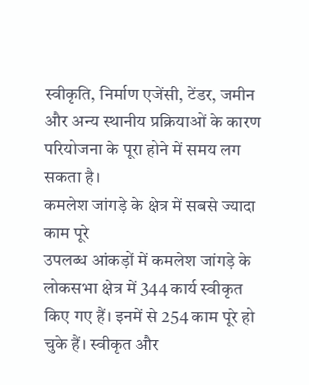स्वीकृति, निर्माण एजेंसी, टेंडर, जमीन और अन्य स्थानीय प्रक्रियाओं के कारण परियोजना के पूरा होने में समय लग सकता है।
कमलेश जांगड़े के क्षेत्र में सबसे ज्यादा काम पूरे
उपलब्ध आंकड़ों में कमलेश जांगड़े के लोकसभा क्षेत्र में 344 कार्य स्वीकृत किए गए हैं। इनमें से 254 काम पूरे हो चुके हैं। स्वीकृत और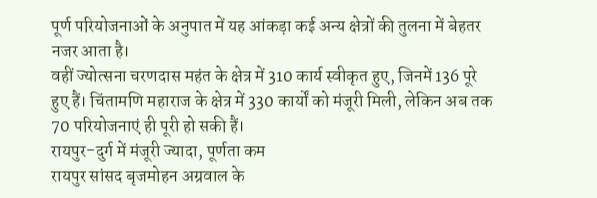पूर्ण परियोजनाओं के अनुपात में यह आंकड़ा कई अन्य क्षेत्रों की तुलना में बेहतर नजर आता है।
वहीं ज्योत्सना चरणदास महंत के क्षेत्र में 310 कार्य स्वीकृत हुए, जिनमें 136 पूरे हुए हैं। चिंतामणि महाराज के क्षेत्र में 330 कार्यों को मंजूरी मिली, लेकिन अब तक 70 परियोजनाएं ही पूरी हो सकी हैं।
रायपुर-दुर्ग में मंजूरी ज्यादा, पूर्णता कम
रायपुर सांसद बृजमोहन अग्रवाल के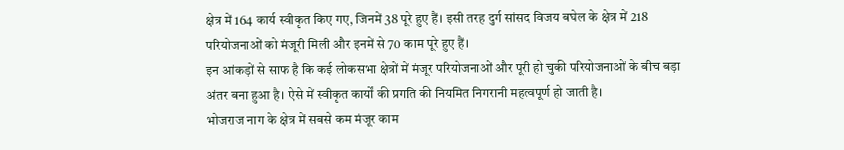क्षेत्र में 164 कार्य स्वीकृत किए गए, जिनमें 38 पूरे हुए हैं। इसी तरह दुर्ग सांसद विजय बघेल के क्षेत्र में 218 परियोजनाओं को मंजूरी मिली और इनमें से 70 काम पूरे हुए हैं।
इन आंकड़ों से साफ है कि कई लोकसभा क्षेत्रों में मंजूर परियोजनाओं और पूरी हो चुकी परियोजनाओं के बीच बड़ा अंतर बना हुआ है। ऐसे में स्वीकृत कार्यों की प्रगति की नियमित निगरानी महत्वपूर्ण हो जाती है।
भोजराज नाग के क्षेत्र में सबसे कम मंजूर काम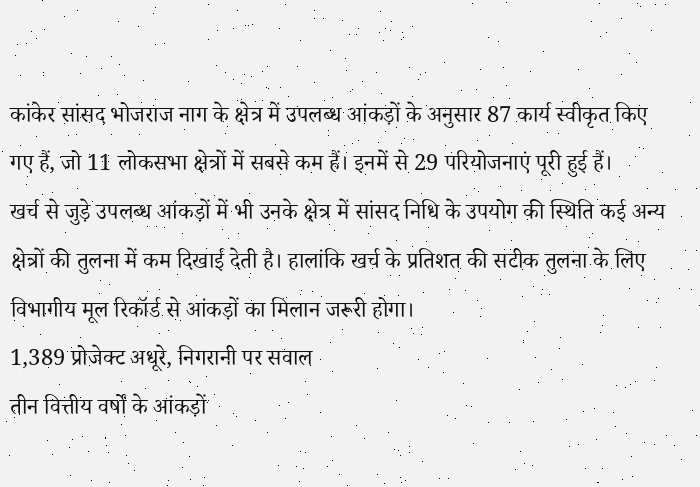कांकेर सांसद भोजराज नाग के क्षेत्र में उपलब्ध आंकड़ों के अनुसार 87 कार्य स्वीकृत किए गए हैं, जो 11 लोकसभा क्षेत्रों में सबसे कम हैं। इनमें से 29 परियोजनाएं पूरी हुई हैं।
खर्च से जुड़े उपलब्ध आंकड़ों में भी उनके क्षेत्र में सांसद निधि के उपयोग की स्थिति कई अन्य क्षेत्रों की तुलना में कम दिखाई देती है। हालांकि खर्च के प्रतिशत की सटीक तुलना के लिए विभागीय मूल रिकॉर्ड से आंकड़ों का मिलान जरूरी होगा।
1,389 प्रोजेक्ट अधूरे, निगरानी पर सवाल
तीन वित्तीय वर्षों के आंकड़ों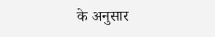के अनुसार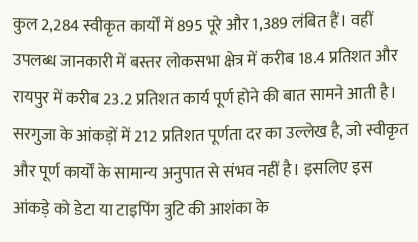कुल 2,284 स्वीकृत कार्यों में 895 पूरे और 1,389 लंबित हैं। वहीं उपलब्ध जानकारी में बस्तर लोकसभा क्षेत्र में करीब 18.4 प्रतिशत और रायपुर में करीब 23.2 प्रतिशत कार्य पूर्ण होने की बात सामने आती है।
सरगुजा के आंकड़ों में 212 प्रतिशत पूर्णता दर का उल्लेख है, जो स्वीकृत और पूर्ण कार्यों के सामान्य अनुपात से संभव नहीं है। इसलिए इस आंकड़े को डेटा या टाइपिंग त्रुटि की आशंका के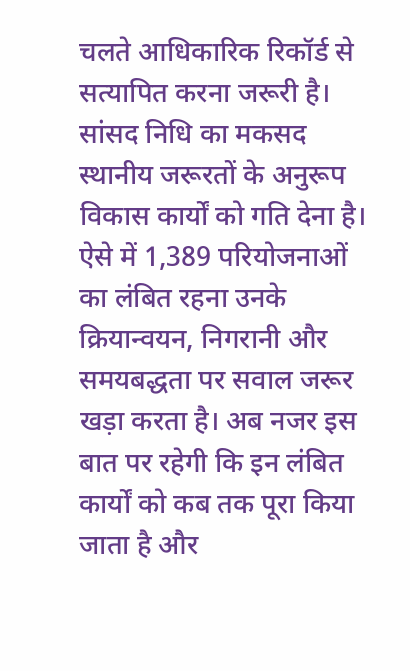चलते आधिकारिक रिकॉर्ड से सत्यापित करना जरूरी है।
सांसद निधि का मकसद स्थानीय जरूरतों के अनुरूप विकास कार्यों को गति देना है। ऐसे में 1,389 परियोजनाओं का लंबित रहना उनके क्रियान्वयन, निगरानी और समयबद्धता पर सवाल जरूर खड़ा करता है। अब नजर इस बात पर रहेगी कि इन लंबित कार्यों को कब तक पूरा किया जाता है और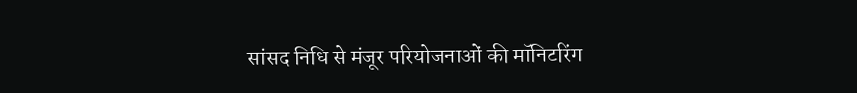सांसद निधि से मंजूर परियोजनाओं की मॉनिटरिंग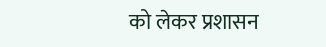को लेकर प्रशासन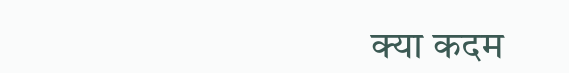क्या कदम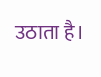उठाता है।